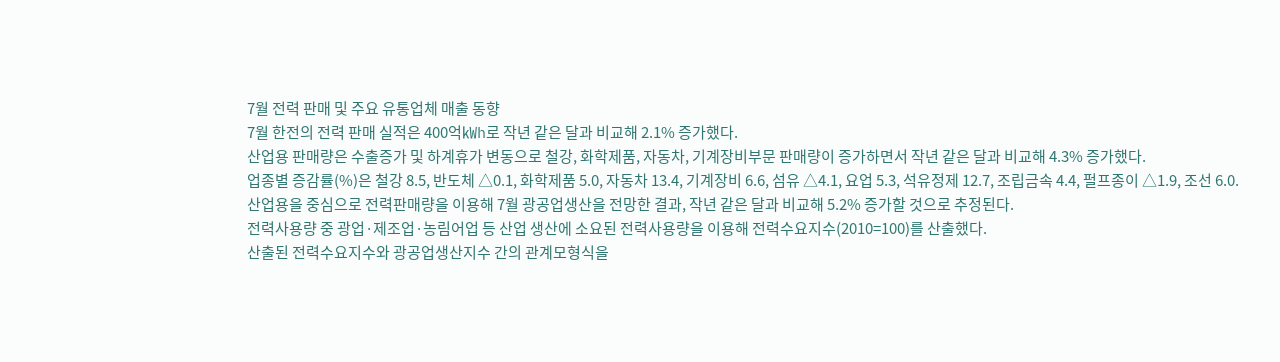7월 전력 판매 및 주요 유통업체 매출 동향
7월 한전의 전력 판매 실적은 400억㎾h로 작년 같은 달과 비교해 2.1% 증가했다.
산업용 판매량은 수출증가 및 하계휴가 변동으로 철강, 화학제품, 자동차, 기계장비부문 판매량이 증가하면서 작년 같은 달과 비교해 4.3% 증가했다.
업종별 증감률(%)은 철강 8.5, 반도체 △0.1, 화학제품 5.0, 자동차 13.4, 기계장비 6.6, 섬유 △4.1, 요업 5.3, 석유정제 12.7, 조립금속 4.4, 펄프종이 △1.9, 조선 6.0.
산업용을 중심으로 전력판매량을 이용해 7월 광공업생산을 전망한 결과, 작년 같은 달과 비교해 5.2% 증가할 것으로 추정된다.
전력사용량 중 광업·제조업·농림어업 등 산업 생산에 소요된 전력사용량을 이용해 전력수요지수(2010=100)를 산출했다.
산출된 전력수요지수와 광공업생산지수 간의 관계모형식을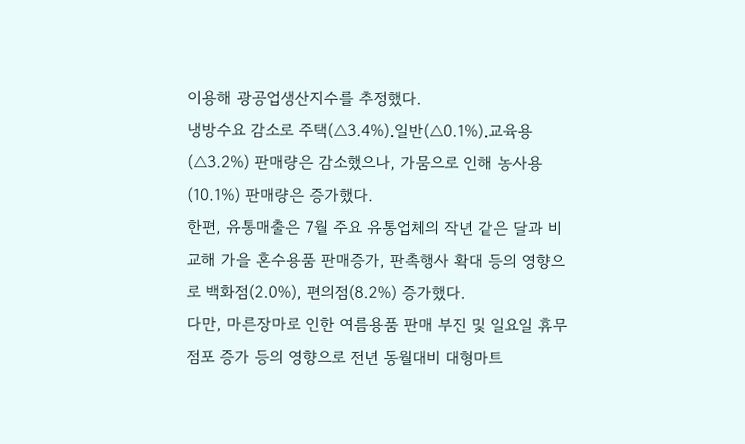이용해 광공업생산지수를 추정했다.
냉방수요 감소로 주택(△3.4%)․일반(△0.1%)․교육용(△3.2%) 판매량은 감소했으나, 가뭄으로 인해 농사용(10.1%) 판매량은 증가했다.
한편, 유통매출은 7월 주요 유통업체의 작년 같은 달과 비교해 가을 혼수용품 판매증가, 판촉행사 확대 등의 영향으로 백화점(2.0%), 편의점(8.2%) 증가했다.
다만, 마른장마로 인한 여름용품 판매 부진 및 일요일 휴무점포 증가 등의 영향으로 전년 동월대비 대형마트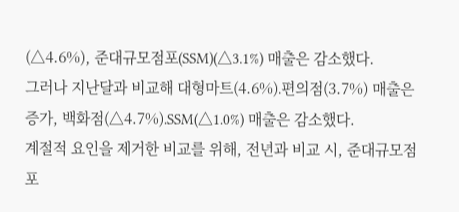(△4.6%), 준대규모점포(SSM)(△3.1%) 매출은 감소했다.
그러나 지난달과 비교해 대형마트(4.6%)․편의점(3.7%) 매출은 증가, 백화점(△4.7%)․SSM(△1.0%) 매출은 감소했다.
계절적 요인을 제거한 비교를 위해, 전년과 비교 시, 준대규모점포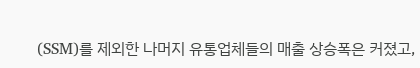(SSM)를 제외한 나머지 유통업체들의 매출 상승폭은 커졌고,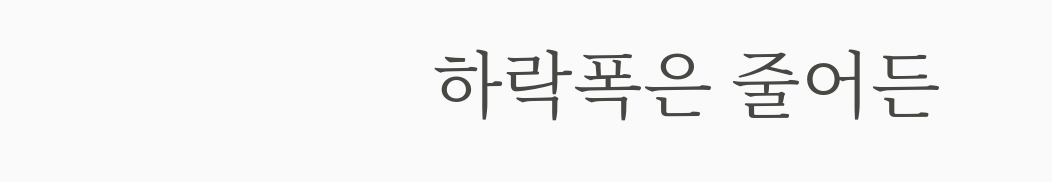하락폭은 줄어든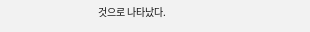것으로 나타났다.